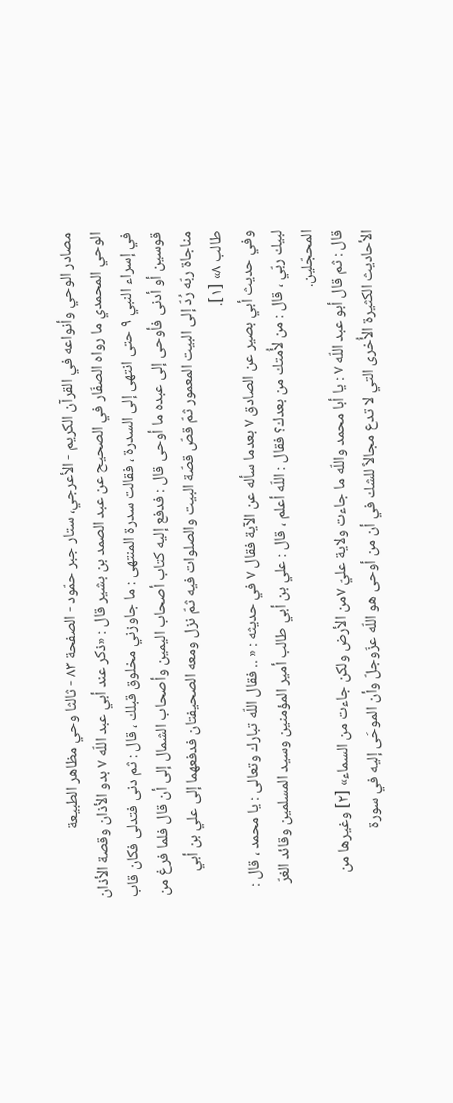مصادر الوحي وأنواعه في القرآن الكريم - الأعرجي، ستار جبر حمّود - الصفحة ٨٣ - ثالثا وحي مظاهر الطبيعة
الوحي المحمدي ما رواه الصفّار في الصحيح عن عبد الصمد بن بشير قال : «ذكر عند أبي عبد اللّه ٧ بدو الأذان وقصة الأذان في إسراء النبي ٩ حتى انتهى إلى السدرة ، فقالت سدرة المنتهى : ما جاوزني مخلوق قبلك ، قال : ثم دنى فتدلى فكان قاب قوسين أو أدنى فأوحى إلى عبده ما أوحى قال : فدفع إليه كتاب أصحاب اليمين وأصحاب الشمال إلى أن قال فلما فرغ من مناجاة ربّه رُدّ إلى البيت المعمور ثمّ قصّ قصّة البيت والصلوات فيه ثمّ نزل ومعه الصحيفتان فدفعهما إلى علي بن أبي طالب ٨» [١].
وفي حديث أبي بصير عن الصادق ٧ بعدما سأله عن الآية فقال ٧ في حديثه : « .. فقال اللّه تبارك وتعالى : يا محمد ، قال : لبيك ربّي ، قال : من لأُمتك من بعدك؟ فقال : اللّه أعلم ، قال : علي بن أبي طالب أمير المؤمنين وسيد المسلمين وقائد الغرّ المحجّلين.
قال : ثم قال أبو عبد اللّه ٧ : يا أبا محمد واللّه ما جاءت ولاية عليّ ٧من الأرض ولكن جاءت من السماء» [٢] وغيرها من الأحاديث الكثيرة الأُخرى التي لا تدع مجالاً للشك في أن من أوحى هو اللّه عزّوجلّ وأن الموحَى إليه في سورة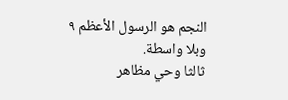النجم هو الرسول الأعظم ٩ وبلا واسطة.
ثالثا وحي مظاهر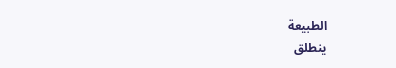الطبيعة
ينطلق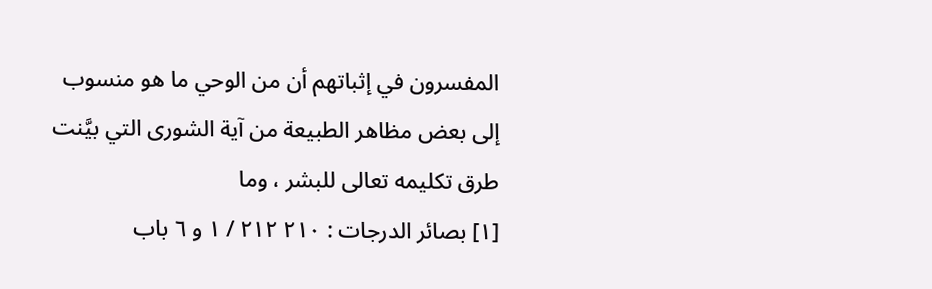المفسرون في إثباتهم أن من الوحي ما هو منسوب إلى بعض مظاهر الطبيعة من آية الشورى التي بيَّنت طرق تكليمه تعالى للبشر ، وما
[١] بصائر الدرجات : ٢١٠ ٢١٢ / ١ و ٦ باب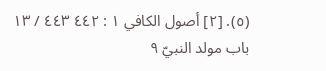(٥). [٢] أصول الكافي ١ : ٤٤٢ ٤٤٣ / ١٣ باب مولد النبيّ ٩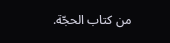من كتاب الحجّة.